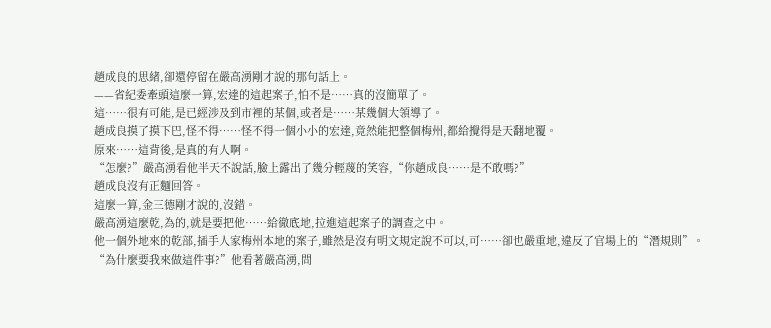趙成良的思緒,卻還停留在嚴高湧剛才說的那句話上。
——省紀委牽頭這麼一算,宏達的這起案子,怕不是……真的沒簡單了。
這……很有可能,是已經涉及到市裡的某個,或者是……某幾個大領導了。
趙成良摸了摸下巴,怪不得……怪不得一個小小的宏達,竟然能把整個梅州,都給攪得是天翻地覆。
原來……這背後,是真的有人啊。
“怎麼?”嚴高湧看他半天不說話,臉上露出了幾分輕蔑的笑容,“你趙成良……是不敢嗎?”
趙成良沒有正麵回答。
這麼一算,金三德剛才說的,沒錯。
嚴高湧這麼乾,為的,就是要把他……給徹底地,拉進這起案子的調查之中。
他一個外地來的乾部,插手人家梅州本地的案子,雖然是沒有明文規定說不可以,可……卻也嚴重地,違反了官場上的“潛規則”。
“為什麼要我來做這件事?”他看著嚴高湧,問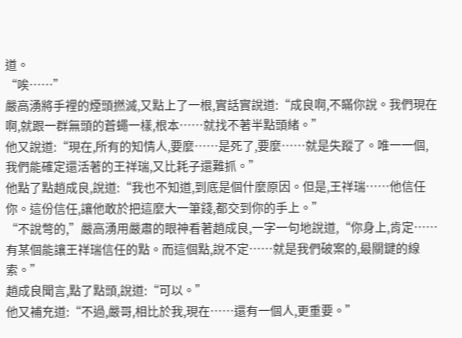道。
“唉……”
嚴高湧將手裡的煙頭撚滅,又點上了一根,實話實說道:“成良啊,不瞞你說。我們現在啊,就跟一群無頭的蒼蠅一樣,根本……就找不著半點頭緒。”
他又說道:“現在,所有的知情人,要麼……是死了,要麼……就是失蹤了。唯一一個,我們能確定還活著的王祥瑞,又比耗子還難抓。”
他點了點趙成良,說道:“我也不知道,到底是個什麼原因。但是,王祥瑞……他信任你。這份信任,讓他敢於把這麼大一筆錢,都交到你的手上。”
“不說彆的,”嚴高湧用嚴肅的眼神看著趙成良,一字一句地說道,“你身上,肯定……有某個能讓王祥瑞信任的點。而這個點,說不定……就是我們破案的,最關鍵的線索。”
趙成良聞言,點了點頭,說道:“可以。”
他又補充道:“不過,嚴哥,相比於我,現在……還有一個人,更重要。”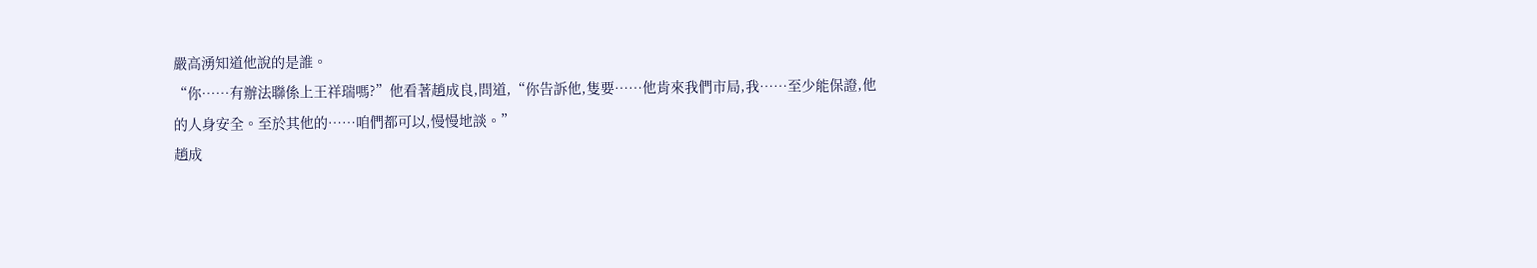嚴高湧知道他說的是誰。
“你……有辦法聯係上王祥瑞嗎?”他看著趙成良,問道,“你告訴他,隻要……他肯來我們市局,我……至少能保證,他的人身安全。至於其他的……咱們都可以,慢慢地談。”
趙成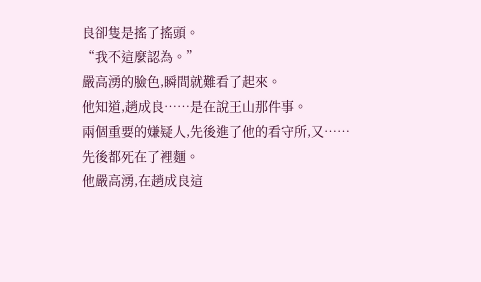良卻隻是搖了搖頭。
“我不這麼認為。”
嚴高湧的臉色,瞬間就難看了起來。
他知道,趙成良……是在說王山那件事。
兩個重要的嫌疑人,先後進了他的看守所,又……先後都死在了裡麵。
他嚴高湧,在趙成良這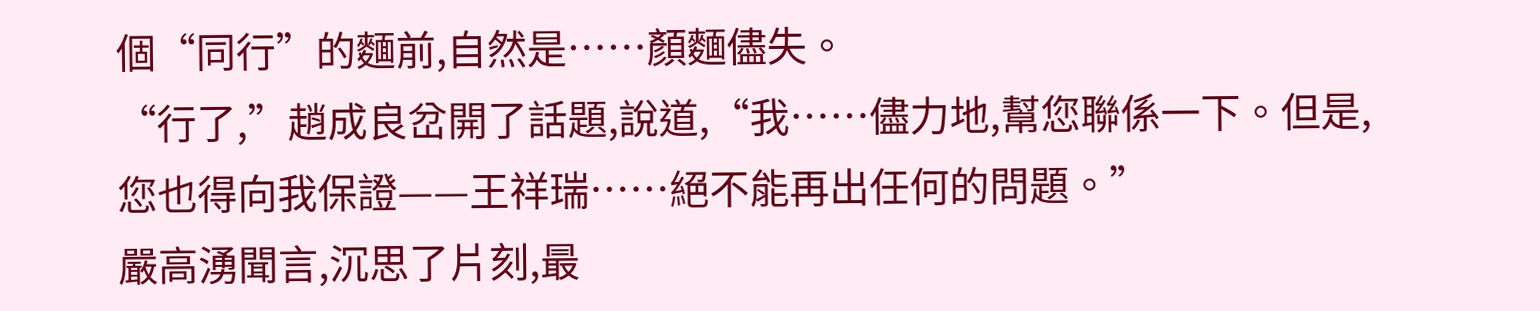個“同行”的麵前,自然是……顏麵儘失。
“行了,”趙成良岔開了話題,說道,“我……儘力地,幫您聯係一下。但是,您也得向我保證——王祥瑞……絕不能再出任何的問題。”
嚴高湧聞言,沉思了片刻,最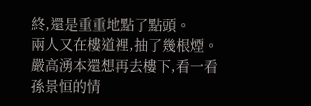終,還是重重地點了點頭。
兩人又在樓道裡,抽了幾根煙。
嚴高湧本還想再去樓下,看一看孫景恒的情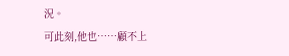況。
可此刻,他也……顧不上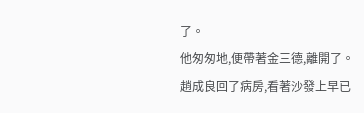了。
他匆匆地,便帶著金三德,離開了。
趙成良回了病房,看著沙發上早已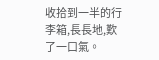收拾到一半的行李箱,長長地,歎了一口氣。